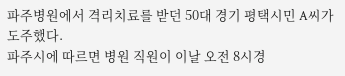파주병원에서 격리치료를 받던 50대 경기 평택시민 A씨가 도주했다.
파주시에 따르면 병원 직원이 이날 오전 8시경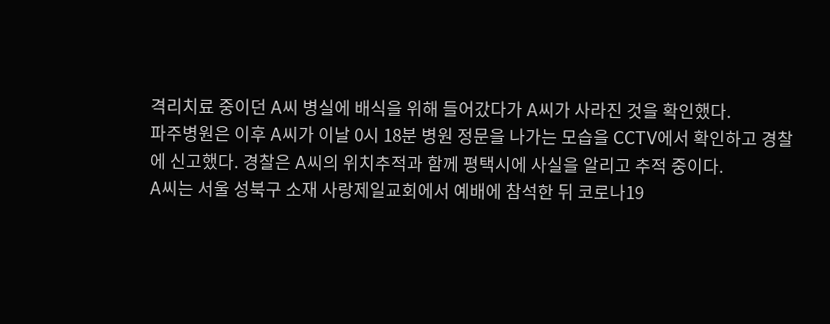격리치료 중이던 A씨 병실에 배식을 위해 들어갔다가 A씨가 사라진 것을 확인했다.
파주병원은 이후 A씨가 이날 0시 18분 병원 정문을 나가는 모습을 CCTV에서 확인하고 경찰에 신고했다. 경찰은 A씨의 위치추적과 함께 평택시에 사실을 알리고 추적 중이다.
A씨는 서울 성북구 소재 사랑제일교회에서 예배에 참석한 뒤 코로나19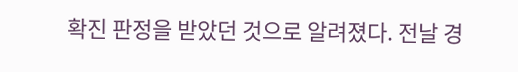확진 판정을 받았던 것으로 알려졌다. 전날 경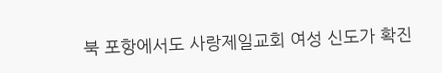북 포항에서도 사랑제일교회 여성 신도가 확진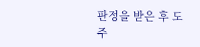판정을 받은 후 도주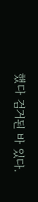했다 검거된 바 있다.